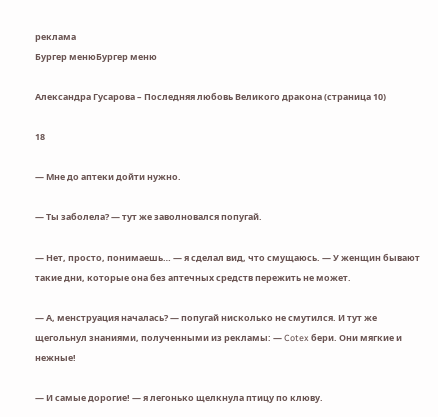реклама
Бургер менюБургер меню

Александра Гусарова – Последняя любовь Великого дракона (страница 10)

18

— Мне до аптеки дойти нужно.

— Ты заболела? — тут же заволновался попугай.

— Нет, просто, понимаешь… — я сделал вид, что смущаюсь. — У женщин бывают такие дни, которые она без аптечных средств пережить не может.

— А, менструация началась? — попугай нисколько не смутился. И тут же щегольнул знаниями, полученными из рекламы: — Cotex бери. Они мягкие и нежные!

— И самые дорогие! — я легонько щелкнула птицу по клюву.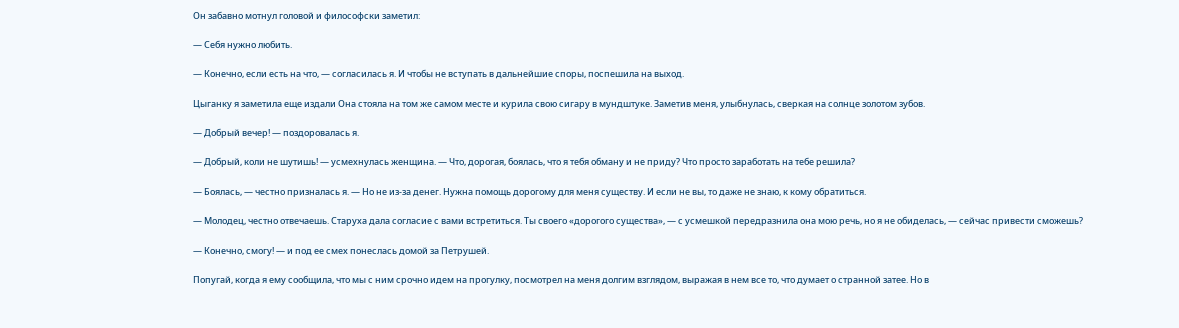Он забавно мотнул головой и философски заметил:

— Себя нужно любить.

— Конечно, если есть на что, — согласилась я. И чтобы не вступать в дальнейшие споры, поспешила на выход.

Цыганку я заметила еще издали Она стояла на том же самом месте и курила свою сигару в мундштуке. Заметив меня, улыбнулась, сверкая на солнце золотом зубов.

— Добрый вечер! — поздоровалась я.

— Добрый, коли не шутишь! — усмехнулась женщина. — Что, дорогая, боялась, что я тебя обману и не приду? Что просто заработать на тебе решила?

— Боялась, — честно призналась я. — Но не из-за денег. Нужна помощь дорогому для меня существу. И если не вы, то даже не знаю, к кому обратиться.

— Молодец, честно отвечаешь. Старуха дала согласие с вами встретиться. Ты своего «дорогого существа», — с усмешкой передразнила она мою речь, но я не обиделась, — сейчас привести сможешь?

— Конечно, смогу! — и под ее смех понеслась домой за Петрушей.

Попугай, когда я ему сообщила, что мы с ним срочно идем на прогулку, посмотрел на меня долгим взглядом, выражая в нем все то, что думает о странной затее. Но в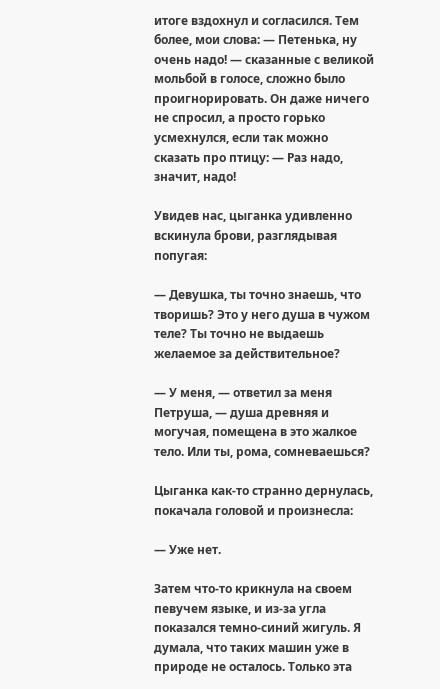итоге вздохнул и согласился. Тем более, мои слова: — Петенька, ну очень надо! — сказанные с великой мольбой в голосе, сложно было проигнорировать. Он даже ничего не спросил, а просто горько усмехнулся, если так можно сказать про птицу: — Раз надо, значит, надо!

Увидев нас, цыганка удивленно вскинула брови, разглядывая попугая:

— Девушка, ты точно знаешь, что творишь? Это у него душа в чужом теле? Ты точно не выдаешь желаемое за действительное?

— У меня, — ответил за меня Петруша, — душа древняя и могучая, помещена в это жалкое тело. Или ты, рома, сомневаешься?

Цыганка как-то странно дернулась, покачала головой и произнесла:

— Уже нет.

Затем что-то крикнула на своем певучем языке, и из-за угла показался темно-синий жигуль. Я думала, что таких машин уже в природе не осталось. Только эта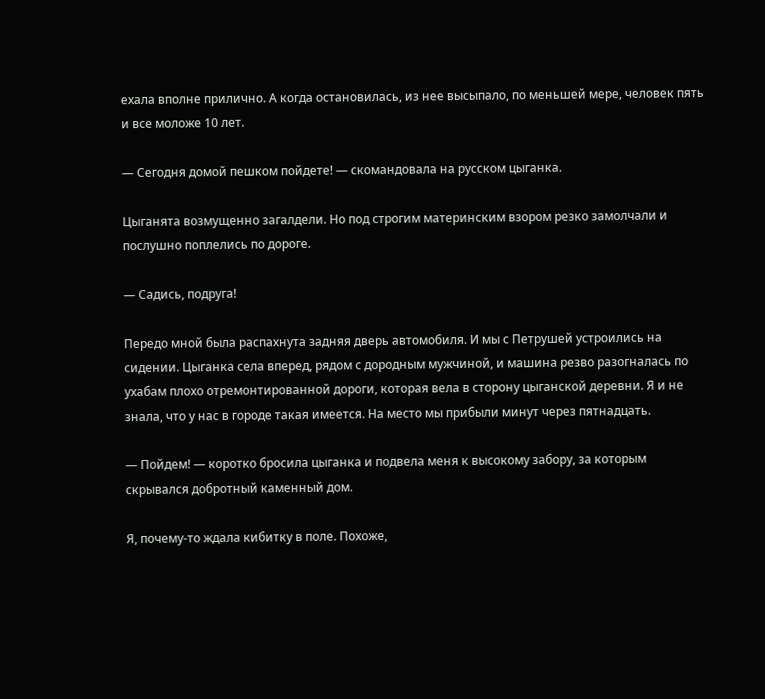ехала вполне прилично. А когда остановилась, из нее высыпало, по меньшей мере, человек пять и все моложе 10 лет.

— Сегодня домой пешком пойдете! — скомандовала на русском цыганка.

Цыганята возмущенно загалдели. Но под строгим материнским взором резко замолчали и послушно поплелись по дороге.

— Садись, подруга!

Передо мной была распахнута задняя дверь автомобиля. И мы с Петрушей устроились на сидении. Цыганка села вперед, рядом с дородным мужчиной, и машина резво разогналась по ухабам плохо отремонтированной дороги, которая вела в сторону цыганской деревни. Я и не знала, что у нас в городе такая имеется. На место мы прибыли минут через пятнадцать.

— Пойдем! — коротко бросила цыганка и подвела меня к высокому забору, за которым скрывался добротный каменный дом.

Я, почему-то ждала кибитку в поле. Похоже,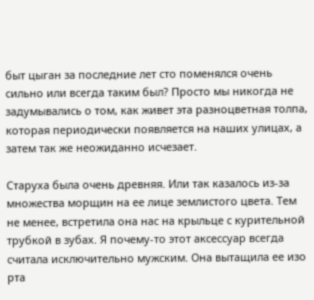быт цыган за последние лет сто поменялся очень сильно или всегда таким был? Просто мы никогда не задумывались о том, как живет эта разноцветная толпа, которая периодически появляется на наших улицах, а затем так же неожиданно исчезает.

Старуха была очень древняя. Или так казалось из-за множества морщин на ее лице землистого цвета. Тем не менее, встретила она нас на крыльце с курительной трубкой в зубах. Я почему-то этот аксессуар всегда считала исключительно мужским. Она вытащила ее изо рта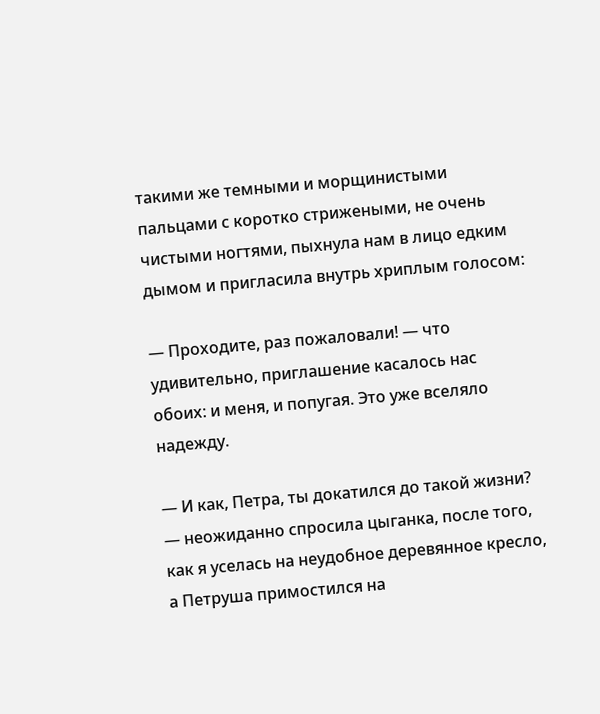такими же темными и морщинистыми пальцами с коротко стрижеными, не очень чистыми ногтями, пыхнула нам в лицо едким дымом и пригласила внутрь хриплым голосом:

— Проходите, раз пожаловали! — что удивительно, приглашение касалось нас обоих: и меня, и попугая. Это уже вселяло надежду.

— И как, Петра, ты докатился до такой жизни? — неожиданно спросила цыганка, после того, как я уселась на неудобное деревянное кресло, а Петруша примостился на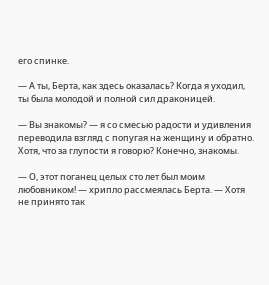его спинке.

— А ты, Берта, как здесь оказалась? Когда я уходил, ты была молодой и полной сил драконицей.

— Вы знакомы? — я со смесью радости и удивления переводила взгляд с попугая на женщину и обратно. Хотя, что за глупости я говорю? Конечно, знакомы.

— О, этот поганец целых сто лет был моим любовником! — хрипло рассмеялась Берта. — Хотя не принято так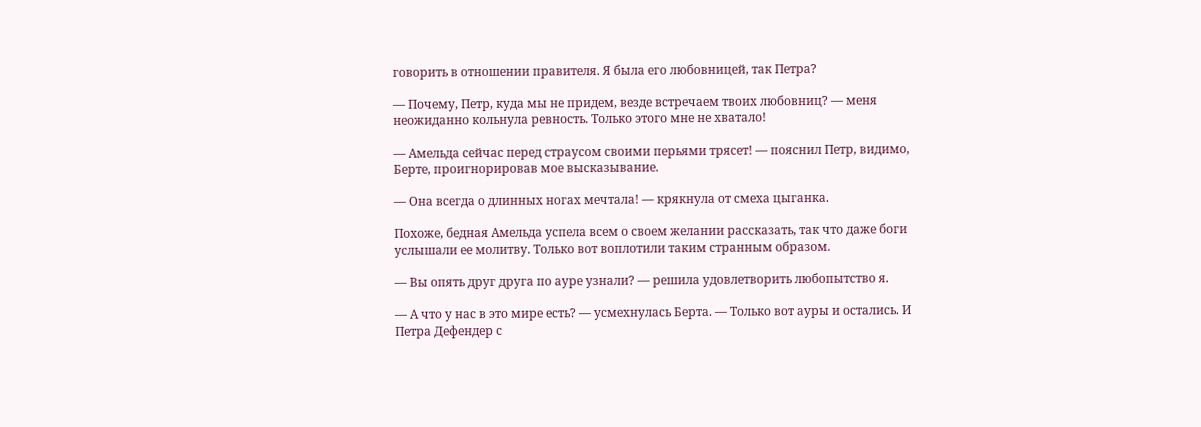говорить в отношении правителя. Я была его любовницей, так Петра?

— Почему, Петр, куда мы не придем, везде встречаем твоих любовниц? — меня неожиданно кольнула ревность. Только этого мне не хватало!

— Амельда сейчас перед страусом своими перьями трясет! — пояснил Петр, видимо, Берте, проигнорировав мое высказывание.

— Она всегда о длинных ногах мечтала! — крякнула от смеха цыганка.

Похоже, бедная Амельда успела всем о своем желании рассказать, так что даже боги услышали ее молитву. Только вот воплотили таким странным образом.

— Вы опять друг друга по ауре узнали? — решила удовлетворить любопытство я.

— А что у нас в это мире есть? — усмехнулась Берта. — Только вот ауры и остались. И Петра Дефендер с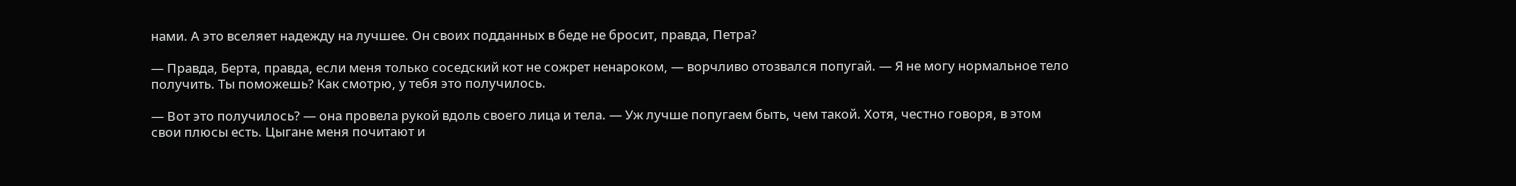нами. А это вселяет надежду на лучшее. Он своих подданных в беде не бросит, правда, Петра?

— Правда, Берта, правда, если меня только соседский кот не сожрет ненароком, — ворчливо отозвался попугай. — Я не могу нормальное тело получить. Ты поможешь? Как смотрю, у тебя это получилось.

— Вот это получилось? — она провела рукой вдоль своего лица и тела. — Уж лучше попугаем быть, чем такой. Хотя, честно говоря, в этом свои плюсы есть. Цыгане меня почитают и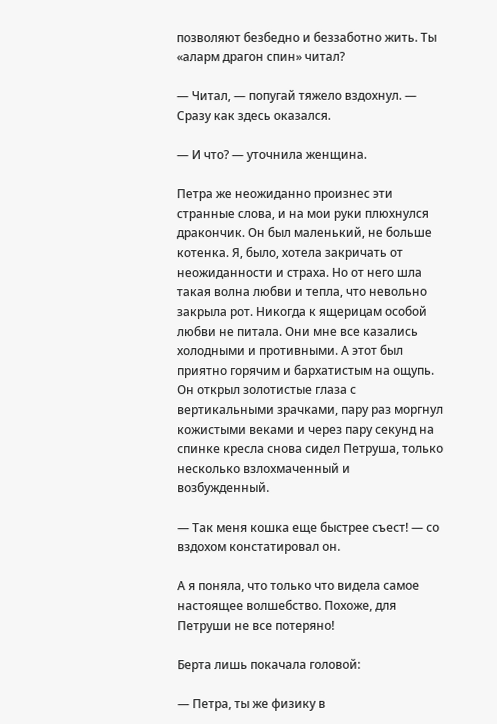позволяют безбедно и беззаботно жить. Ты «аларм драгон спин» читал?

— Читал, — попугай тяжело вздохнул. — Сразу как здесь оказался.

— И что? — уточнила женщина.

Петра же неожиданно произнес эти странные слова, и на мои руки плюхнулся дракончик. Он был маленький, не больше котенка. Я, было, хотела закричать от неожиданности и страха. Но от него шла такая волна любви и тепла, что невольно закрыла рот. Никогда к ящерицам особой любви не питала. Они мне все казались холодными и противными. А этот был приятно горячим и бархатистым на ощупь. Он открыл золотистые глаза с вертикальными зрачками, пару раз моргнул кожистыми веками и через пару секунд на спинке кресла снова сидел Петруша, только несколько взлохмаченный и возбужденный.

— Так меня кошка еще быстрее съест! — со вздохом констатировал он.

А я поняла, что только что видела самое настоящее волшебство. Похоже, для Петруши не все потеряно!

Берта лишь покачала головой:

— Петра, ты же физику в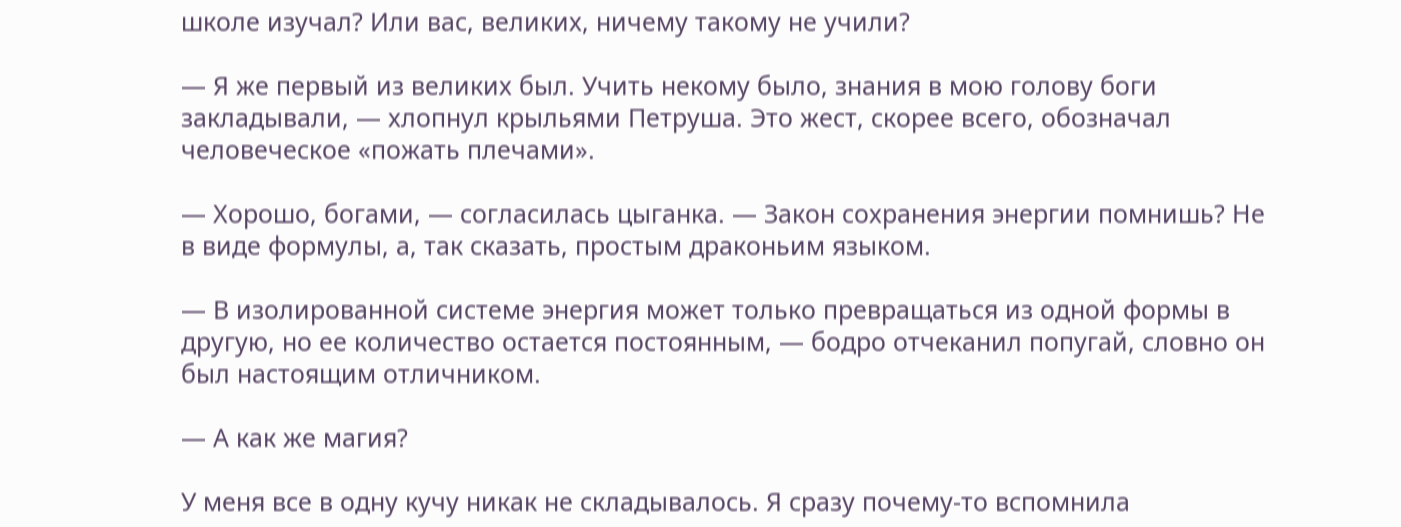школе изучал? Или вас, великих, ничему такому не учили?

— Я же первый из великих был. Учить некому было, знания в мою голову боги закладывали, — хлопнул крыльями Петруша. Это жест, скорее всего, обозначал человеческое «пожать плечами».

— Хорошо, богами, — согласилась цыганка. — Закон сохранения энергии помнишь? Не в виде формулы, а, так сказать, простым драконьим языком.

— В изолированной системе энергия может только превращаться из одной формы в другую, но ее количество остается постоянным, — бодро отчеканил попугай, словно он был настоящим отличником.

— А как же магия?

У меня все в одну кучу никак не складывалось. Я сразу почему-то вспомнила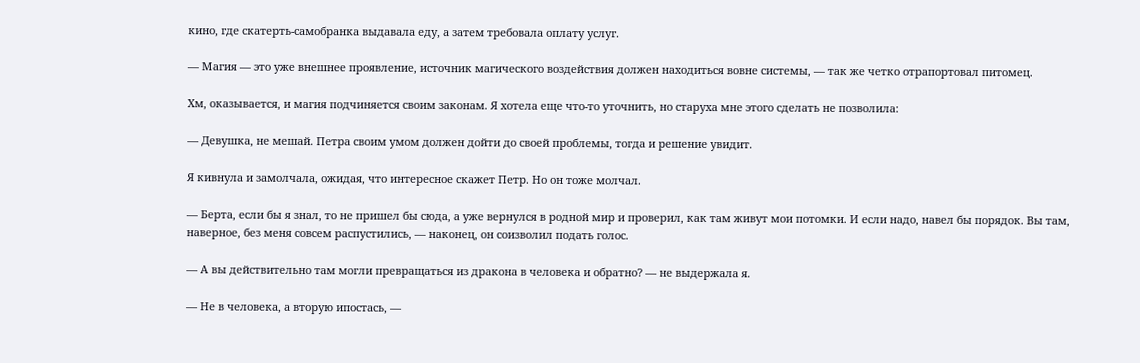кино, где скатерть-самобранка выдавала еду, а затем требовала оплату услуг.

— Магия — это уже внешнее проявление, источник магического воздействия должен находиться вовне системы, — так же четко отрапортовал питомец.

Хм, оказывается, и магия подчиняется своим законам. Я хотела еще что-то уточнить, но старуха мне этого сделать не позволила:

— Девушка, не мешай. Петра своим умом должен дойти до своей проблемы, тогда и решение увидит.

Я кивнула и замолчала, ожидая, что интересное скажет Петр. Но он тоже молчал.

— Берта, если бы я знал, то не пришел бы сюда, а уже вернулся в родной мир и проверил, как там живут мои потомки. И если надо, навел бы порядок. Вы там, наверное, без меня совсем распустились, — наконец, он соизволил подать голос.

— А вы действительно там могли превращаться из дракона в человека и обратно? — не выдержала я.

— Не в человека, а вторую ипостась, —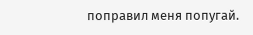поправил меня попугай.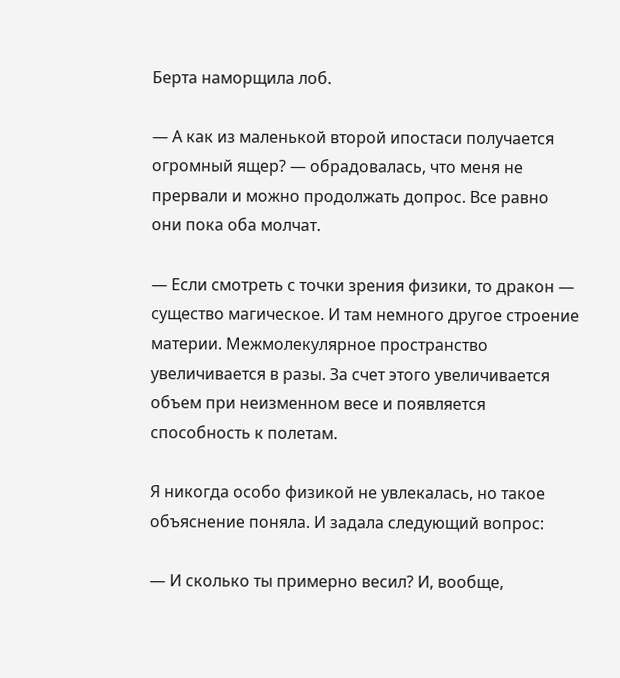Берта наморщила лоб.

— А как из маленькой второй ипостаси получается огромный ящер? — обрадовалась, что меня не прервали и можно продолжать допрос. Все равно они пока оба молчат.

— Если смотреть с точки зрения физики, то дракон — существо магическое. И там немного другое строение материи. Межмолекулярное пространство увеличивается в разы. За счет этого увеличивается объем при неизменном весе и появляется способность к полетам.

Я никогда особо физикой не увлекалась, но такое объяснение поняла. И задала следующий вопрос:

— И сколько ты примерно весил? И, вообще,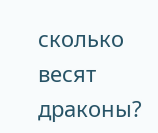сколько весят драконы?